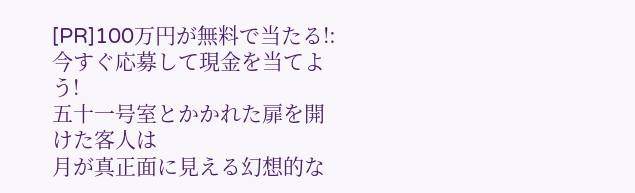[PR]100万円が無料で当たる!:今すぐ応募して現金を当てよう!
五十一号室とかかれた扉を開けた客人は
月が真正面に見える幻想的な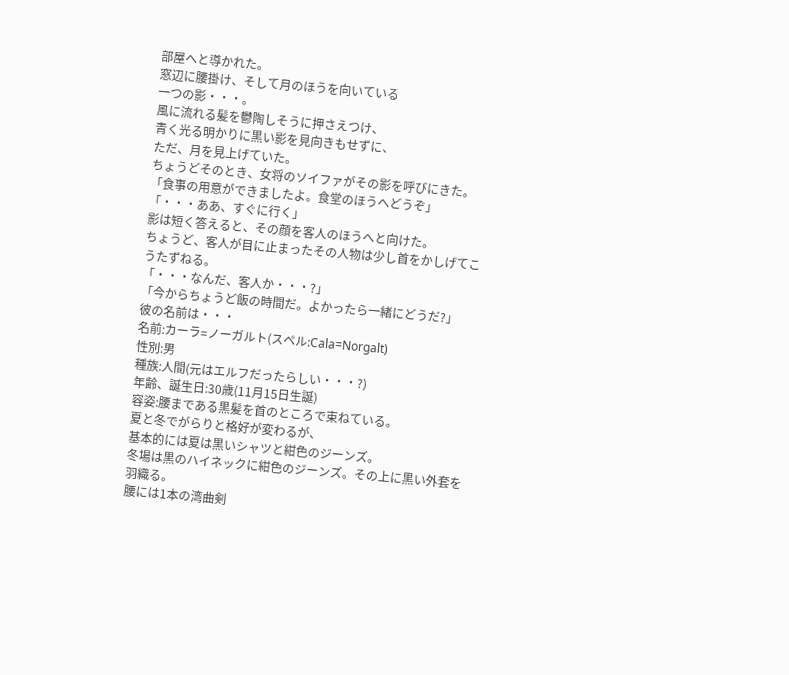部屋へと導かれた。
窓辺に腰掛け、そして月のほうを向いている
一つの影・・・。
風に流れる髪を鬱陶しそうに押さえつけ、
青く光る明かりに黒い影を見向きもせずに、
ただ、月を見上げていた。
ちょうどそのとき、女将のソイファがその影を呼びにきた。
「食事の用意ができましたよ。食堂のほうへどうぞ」
「・・・ああ、すぐに行く」
影は短く答えると、その顔を客人のほうへと向けた。
ちょうど、客人が目に止まったその人物は少し首をかしげてこうたずねる。
「・・・なんだ、客人か・・・?」
「今からちょうど飯の時間だ。よかったら一緒にどうだ?」
彼の名前は・・・
名前:カーラ=ノーガルト(スペル:Cala=Norgalt)
性別:男
種族:人間(元はエルフだったらしい・・・?)
年齢、誕生日:30歳(11月15日生誕)
容姿:腰まである黒髪を首のところで束ねている。
夏と冬でがらりと格好が変わるが、
基本的には夏は黒いシャツと紺色のジーンズ。
冬場は黒のハイネックに紺色のジーンズ。その上に黒い外套を羽織る。
腰には1本の湾曲剣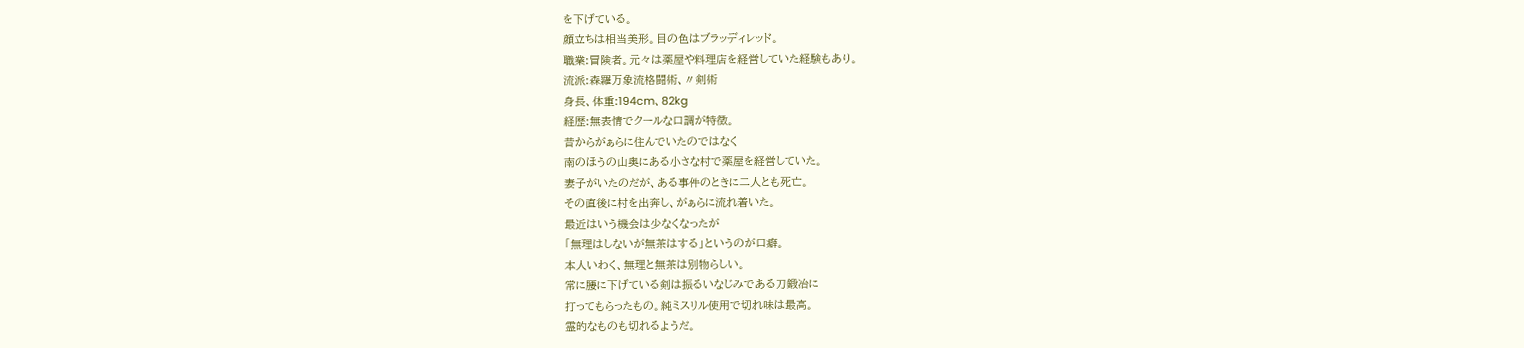を下げている。
顔立ちは相当美形。目の色はブラッディレッド。
職業:冒険者。元々は薬屋や料理店を経営していた経験もあり。
流派:森羅万象流格闘術、〃剣術
身長、体重:194cm、82kg
経歴:無表情でクールな口調が特徴。
昔からがぁらに住んでいたのではなく
南のほうの山奥にある小さな村で薬屋を経営していた。
妻子がいたのだが、ある事件のときに二人とも死亡。
その直後に村を出奔し、がぁらに流れ着いた。
最近はいう機会は少なくなったが
「無理はしないが無茶はする」というのが口癖。
本人いわく、無理と無茶は別物らしい。
常に腰に下げている剣は振るいなじみである刀鍛冶に
打ってもらったもの。純ミスリル使用で切れ味は最高。
霊的なものも切れるようだ。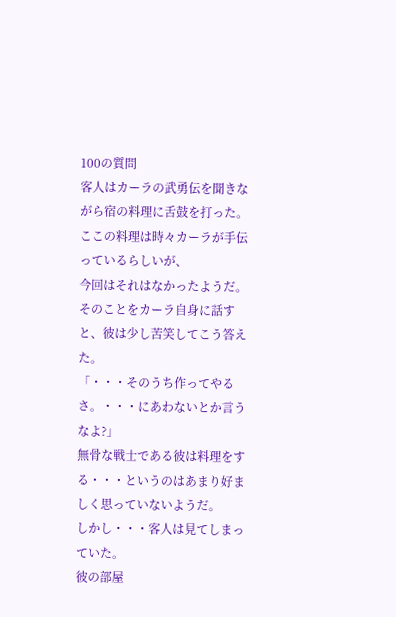100の質問
客人はカーラの武勇伝を聞きながら宿の料理に舌鼓を打った。
ここの料理は時々カーラが手伝っているらしいが、
今回はそれはなかったようだ。
そのことをカーラ自身に話すと、彼は少し苦笑してこう答えた。
「・・・そのうち作ってやるさ。・・・にあわないとか言うなよ?」
無骨な戦士である彼は料理をする・・・というのはあまり好ましく思っていないようだ。
しかし・・・客人は見てしまっていた。
彼の部屋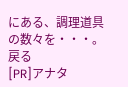にある、調理道具の数々を・・・。
戻る
[PR]アナタ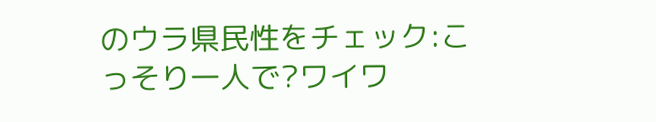のウラ県民性をチェック:こっそり一人で?ワイワ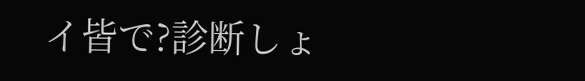イ皆で?診断しょ